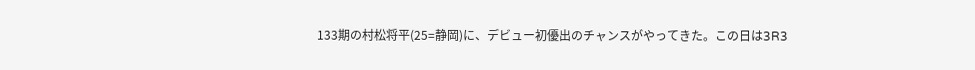133期の村松将平(25=静岡)に、デビュー初優出のチャンスがやってきた。この日は3R3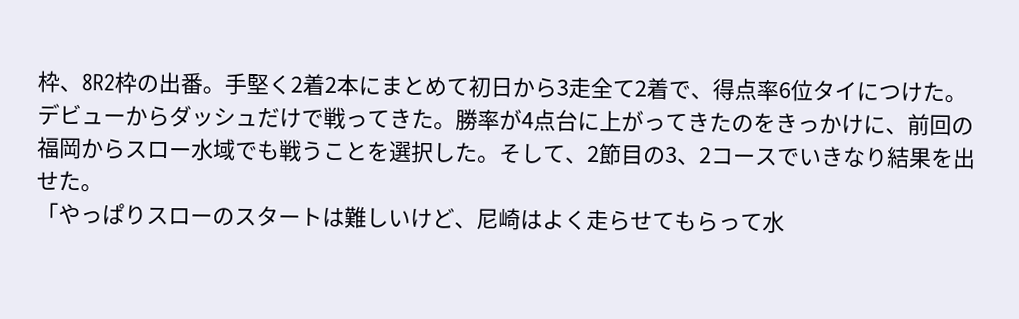枠、8R2枠の出番。手堅く2着2本にまとめて初日から3走全て2着で、得点率6位タイにつけた。
デビューからダッシュだけで戦ってきた。勝率が4点台に上がってきたのをきっかけに、前回の福岡からスロー水域でも戦うことを選択した。そして、2節目の3、2コースでいきなり結果を出せた。
「やっぱりスローのスタートは難しいけど、尼崎はよく走らせてもらって水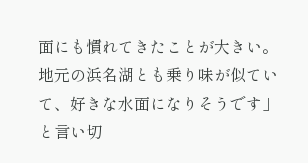面にも慣れてきたことが大きい。地元の浜名湖とも乗り味が似ていて、好きな水面になりそうです」と言い切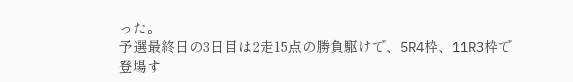った。
予選最終日の3日目は2走15点の勝負駆けで、5R4枠、11R3枠で登場す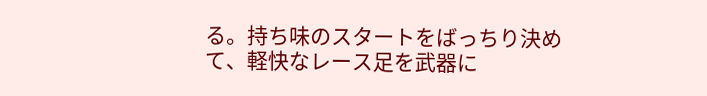る。持ち味のスタートをばっちり決めて、軽快なレース足を武器に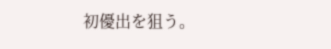初優出を狙う。